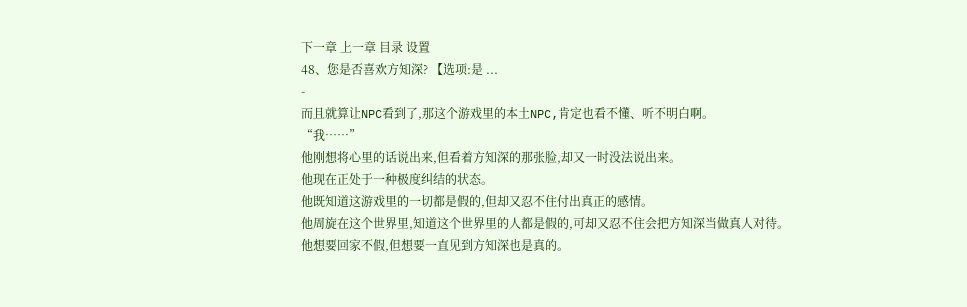下一章 上一章 目录 设置
48、您是否喜欢方知深? 【选项:是 ...
-
而且就算让NPC看到了,那这个游戏里的本土NPC,肯定也看不懂、听不明白啊。
“我……”
他刚想将心里的话说出来,但看着方知深的那张脸,却又一时没法说出来。
他现在正处于一种极度纠结的状态。
他既知道这游戏里的一切都是假的,但却又忍不住付出真正的感情。
他周旋在这个世界里,知道这个世界里的人都是假的,可却又忍不住会把方知深当做真人对待。
他想要回家不假,但想要一直见到方知深也是真的。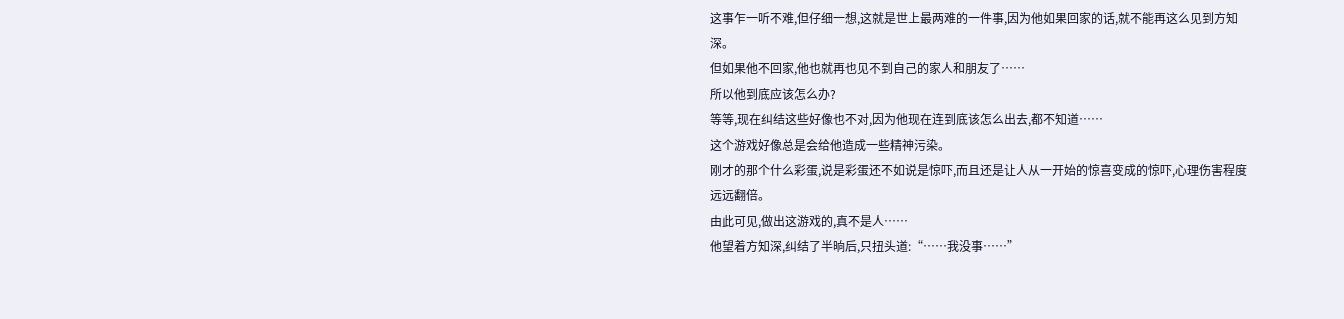这事乍一听不难,但仔细一想,这就是世上最两难的一件事,因为他如果回家的话,就不能再这么见到方知深。
但如果他不回家,他也就再也见不到自己的家人和朋友了……
所以他到底应该怎么办?
等等,现在纠结这些好像也不对,因为他现在连到底该怎么出去,都不知道……
这个游戏好像总是会给他造成一些精神污染。
刚才的那个什么彩蛋,说是彩蛋还不如说是惊吓,而且还是让人从一开始的惊喜变成的惊吓,心理伤害程度远远翻倍。
由此可见,做出这游戏的,真不是人……
他望着方知深,纠结了半晌后,只扭头道:“……我没事……”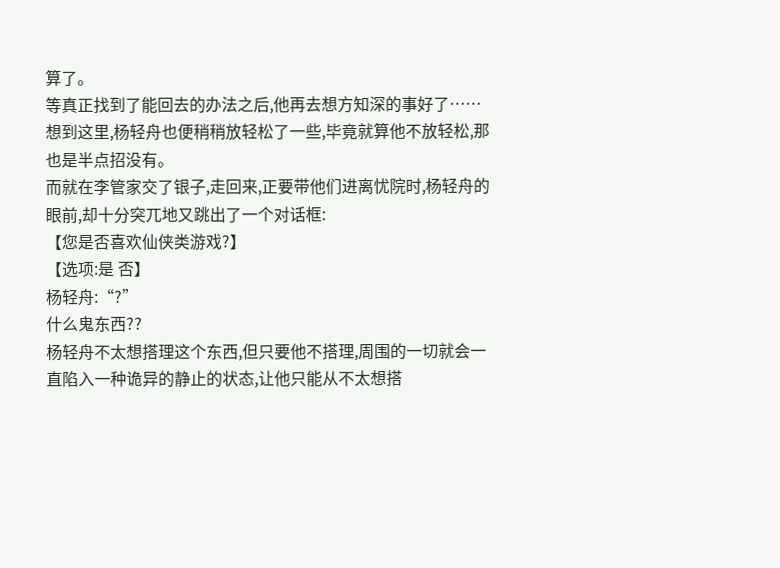算了。
等真正找到了能回去的办法之后,他再去想方知深的事好了……
想到这里,杨轻舟也便稍稍放轻松了一些,毕竟就算他不放轻松,那也是半点招没有。
而就在李管家交了银子,走回来,正要带他们进离忧院时,杨轻舟的眼前,却十分突兀地又跳出了一个对话框:
【您是否喜欢仙侠类游戏?】
【选项:是 否】
杨轻舟:“?”
什么鬼东西??
杨轻舟不太想搭理这个东西,但只要他不搭理,周围的一切就会一直陷入一种诡异的静止的状态,让他只能从不太想搭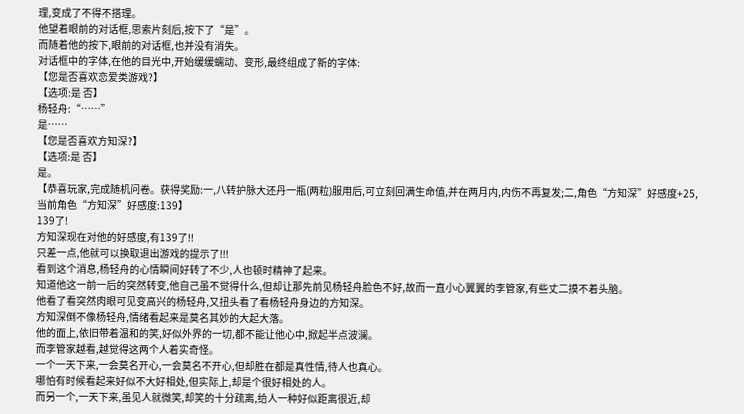理,变成了不得不搭理。
他望着眼前的对话框,思索片刻后,按下了“是”。
而随着他的按下,眼前的对话框,也并没有消失。
对话框中的字体,在他的目光中,开始缓缓蠕动、变形,最终组成了新的字体:
【您是否喜欢恋爱类游戏?】
【选项:是 否】
杨轻舟:“……”
是……
【您是否喜欢方知深?】
【选项:是 否】
是。
【恭喜玩家,完成随机问卷。获得奖励:一,八转护脉大还丹一瓶(两粒)服用后,可立刻回满生命值,并在两月内,内伤不再复发;二,角色“方知深”好感度+25,当前角色“方知深”好感度:139】
139了!
方知深现在对他的好感度,有139了!!
只差一点,他就可以换取退出游戏的提示了!!!
看到这个消息,杨轻舟的心情瞬间好转了不少,人也顿时精神了起来。
知道他这一前一后的突然转变,他自己虽不觉得什么,但却让那先前见杨轻舟脸色不好,故而一直小心翼翼的李管家,有些丈二摸不着头脑。
他看了看突然肉眼可见变高兴的杨轻舟,又扭头看了看杨轻舟身边的方知深。
方知深倒不像杨轻舟,情绪看起来是莫名其妙的大起大落。
他的面上,依旧带着温和的笑,好似外界的一切,都不能让他心中,掀起半点波澜。
而李管家越看,越觉得这两个人着实奇怪。
一个一天下来,一会莫名开心,一会莫名不开心,但却胜在都是真性情,待人也真心。
哪怕有时候看起来好似不大好相处,但实际上,却是个很好相处的人。
而另一个,一天下来,虽见人就微笑,却笑的十分疏离,给人一种好似距离很近,却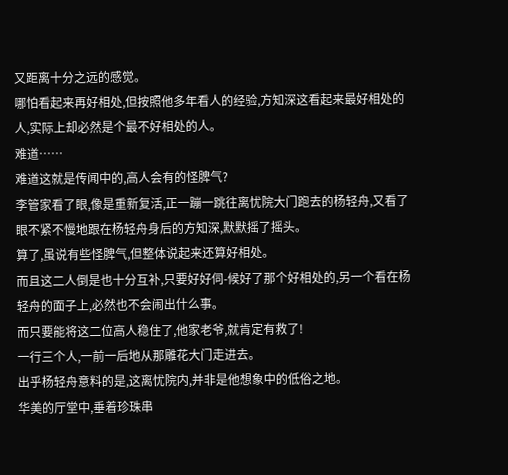又距离十分之远的感觉。
哪怕看起来再好相处,但按照他多年看人的经验,方知深这看起来最好相处的人,实际上却必然是个最不好相处的人。
难道……
难道这就是传闻中的,高人会有的怪脾气?
李管家看了眼,像是重新复活,正一蹦一跳往离忧院大门跑去的杨轻舟,又看了眼不紧不慢地跟在杨轻舟身后的方知深,默默摇了摇头。
算了,虽说有些怪脾气,但整体说起来还算好相处。
而且这二人倒是也十分互补,只要好好伺-候好了那个好相处的,另一个看在杨轻舟的面子上,必然也不会闹出什么事。
而只要能将这二位高人稳住了,他家老爷,就肯定有救了!
一行三个人,一前一后地从那雕花大门走进去。
出乎杨轻舟意料的是,这离忧院内,并非是他想象中的低俗之地。
华美的厅堂中,垂着珍珠串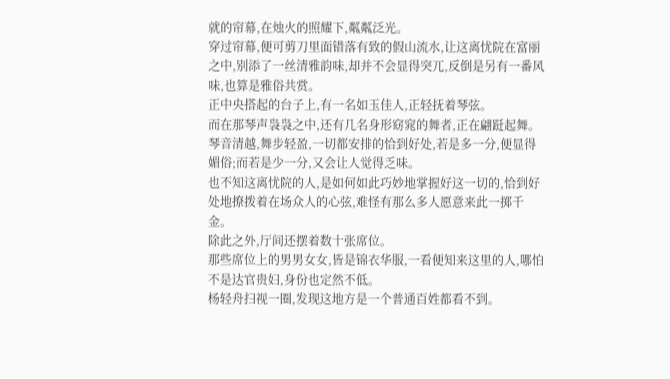就的帘幕,在烛火的照耀下,粼粼泛光。
穿过帘幕,便可剪刀里面错落有致的假山流水,让这离忧院在富丽之中,别添了一丝清雅韵味,却并不会显得突兀,反倒是另有一番风味,也算是雅俗共赏。
正中央搭起的台子上,有一名如玉佳人,正轻抚着琴弦。
而在那琴声袅袅之中,还有几名身形窈窕的舞者,正在翩跹起舞。
琴音清越,舞步轻盈,一切都安排的恰到好处,若是多一分,便显得媚俗;而若是少一分,又会让人觉得乏味。
也不知这离忧院的人,是如何如此巧妙地掌握好这一切的,恰到好处地撩拨着在场众人的心弦,难怪有那么多人愿意来此一掷千金。
除此之外,厅间还摆着数十张席位。
那些席位上的男男女女,皆是锦衣华服,一看便知来这里的人,哪怕不是达官贵妇,身份也定然不低。
杨轻舟扫视一圈,发现这地方是一个普通百姓都看不到。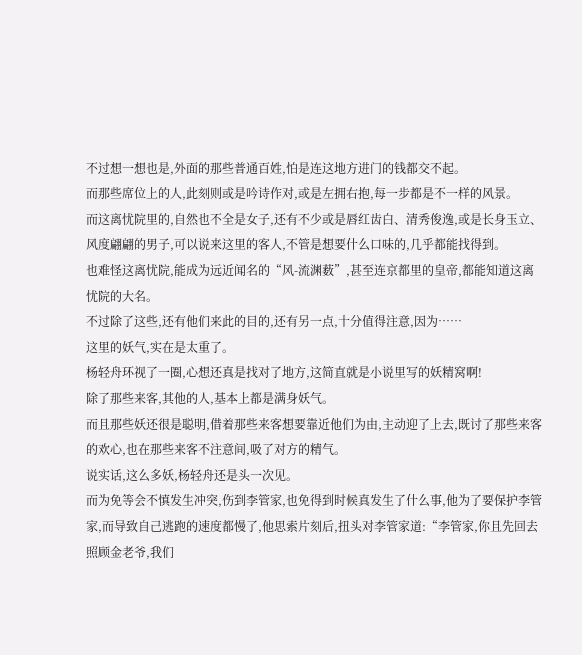不过想一想也是,外面的那些普通百姓,怕是连这地方进门的钱都交不起。
而那些席位上的人,此刻则或是吟诗作对,或是左拥右抱,每一步都是不一样的风景。
而这离忧院里的,自然也不全是女子,还有不少或是唇红齿白、清秀俊逸,或是长身玉立、风度翩翩的男子,可以说来这里的客人,不管是想要什么口味的,几乎都能找得到。
也难怪这离忧院,能成为远近闻名的“风-流渊薮”,甚至连京都里的皇帝,都能知道这离忧院的大名。
不过除了这些,还有他们来此的目的,还有另一点,十分值得注意,因为……
这里的妖气,实在是太重了。
杨轻舟环视了一圈,心想还真是找对了地方,这简直就是小说里写的妖精窝啊!
除了那些来客,其他的人,基本上都是满身妖气。
而且那些妖还很是聪明,借着那些来客想要靠近他们为由,主动迎了上去,既讨了那些来客的欢心,也在那些来客不注意间,吸了对方的精气。
说实话,这么多妖,杨轻舟还是头一次见。
而为免等会不慎发生冲突,伤到李管家,也免得到时候真发生了什么事,他为了要保护李管家,而导致自己逃跑的速度都慢了,他思索片刻后,扭头对李管家道:“李管家,你且先回去照顾金老爷,我们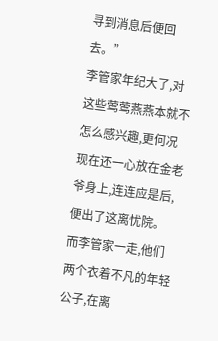寻到消息后便回去。”
李管家年纪大了,对这些莺莺燕燕本就不怎么感兴趣,更何况现在还一心放在金老爷身上,连连应是后,便出了这离忧院。
而李管家一走,他们两个衣着不凡的年轻公子,在离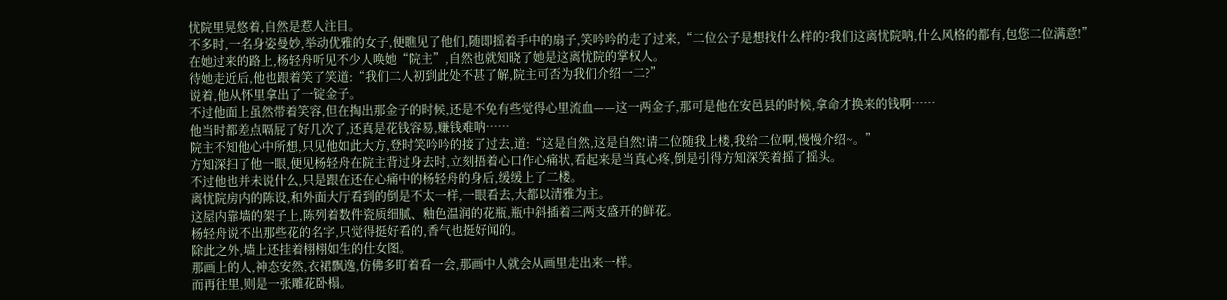忧院里晃悠着,自然是惹人注目。
不多时,一名身姿曼妙,举动优雅的女子,便瞧见了他们,随即摇着手中的扇子,笑吟吟的走了过来,“二位公子是想找什么样的?我们这离忧院呐,什么风格的都有,包您二位满意!”
在她过来的路上,杨轻舟听见不少人唤她“院主”,自然也就知晓了她是这离忧院的掌权人。
待她走近后,他也跟着笑了笑道:“我们二人初到此处不甚了解,院主可否为我们介绍一二?”
说着,他从怀里拿出了一锭金子。
不过他面上虽然带着笑容,但在掏出那金子的时候,还是不免有些觉得心里流血——这一两金子,那可是他在安邑县的时候,拿命才换来的钱啊……
他当时都差点嗝屁了好几次了,还真是花钱容易,赚钱难呐……
院主不知他心中所想,只见他如此大方,登时笑吟吟的接了过去,道:“这是自然,这是自然!请二位随我上楼,我给二位啊,慢慢介绍~。”
方知深扫了他一眼,便见杨轻舟在院主背过身去时,立刻捂着心口作心痛状,看起来是当真心疼,倒是引得方知深笑着摇了摇头。
不过他也并未说什么,只是跟在还在心痛中的杨轻舟的身后,缓缓上了二楼。
离忧院房内的陈设,和外面大厅看到的倒是不太一样,一眼看去,大都以清雅为主。
这屋内靠墙的架子上,陈列着数件瓷质细腻、釉色温润的花瓶,瓶中斜插着三两支盛开的鲜花。
杨轻舟说不出那些花的名字,只觉得挺好看的,香气也挺好闻的。
除此之外,墙上还挂着栩栩如生的仕女图。
那画上的人,神态安然,衣裙飘逸,仿佛多盯着看一会,那画中人就会从画里走出来一样。
而再往里,则是一张雕花卧榻。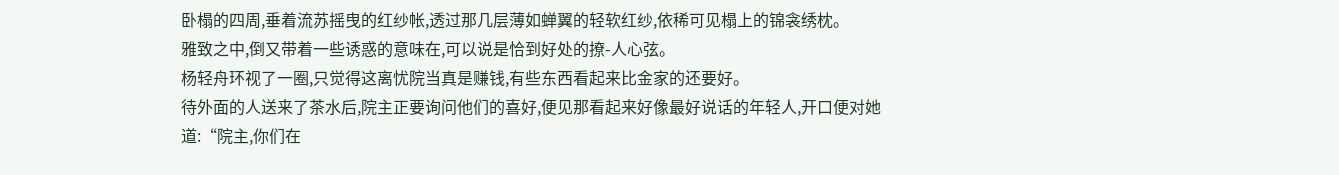卧榻的四周,垂着流苏摇曳的红纱帐,透过那几层薄如蝉翼的轻软红纱,依稀可见榻上的锦衾绣枕。
雅致之中,倒又带着一些诱惑的意味在,可以说是恰到好处的撩-人心弦。
杨轻舟环视了一圈,只觉得这离忧院当真是赚钱,有些东西看起来比金家的还要好。
待外面的人送来了茶水后,院主正要询问他们的喜好,便见那看起来好像最好说话的年轻人,开口便对她道:“院主,你们在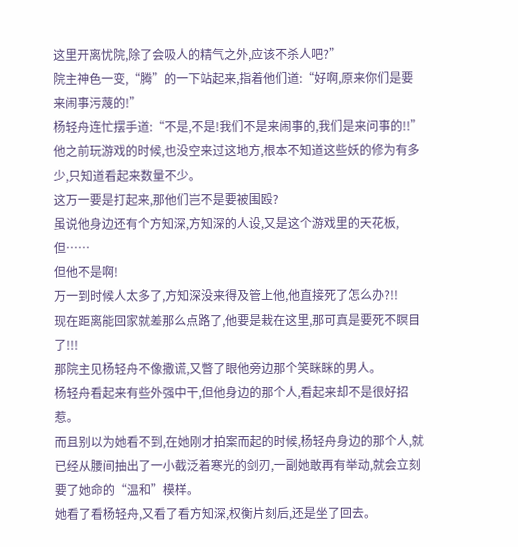这里开离忧院,除了会吸人的精气之外,应该不杀人吧?”
院主神色一变,“腾”的一下站起来,指着他们道:“好啊,原来你们是要来闹事污蔑的!”
杨轻舟连忙摆手道:“不是,不是!我们不是来闹事的,我们是来问事的!!”
他之前玩游戏的时候,也没空来过这地方,根本不知道这些妖的修为有多少,只知道看起来数量不少。
这万一要是打起来,那他们岂不是要被围殴?
虽说他身边还有个方知深,方知深的人设,又是这个游戏里的天花板,但……
但他不是啊!
万一到时候人太多了,方知深没来得及管上他,他直接死了怎么办?!!
现在距离能回家就差那么点路了,他要是栽在这里,那可真是要死不瞑目了!!!
那院主见杨轻舟不像撒谎,又瞥了眼他旁边那个笑眯眯的男人。
杨轻舟看起来有些外强中干,但他身边的那个人,看起来却不是很好招惹。
而且别以为她看不到,在她刚才拍案而起的时候,杨轻舟身边的那个人,就已经从腰间抽出了一小截泛着寒光的剑刃,一副她敢再有举动,就会立刻要了她命的“温和”模样。
她看了看杨轻舟,又看了看方知深,权衡片刻后,还是坐了回去。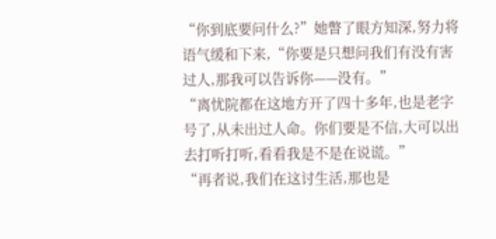“你到底要问什么?”她瞥了眼方知深,努力将语气缓和下来,“你要是只想问我们有没有害过人,那我可以告诉你——没有。”
“离忧院都在这地方开了四十多年,也是老字号了,从未出过人命。你们要是不信,大可以出去打听打听,看看我是不是在说谎。”
“再者说,我们在这讨生活,那也是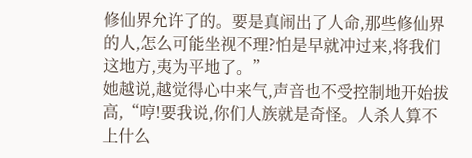修仙界允许了的。要是真闹出了人命,那些修仙界的人,怎么可能坐视不理?怕是早就冲过来,将我们这地方,夷为平地了。”
她越说,越觉得心中来气,声音也不受控制地开始拔高,“哼!要我说,你们人族就是奇怪。人杀人算不上什么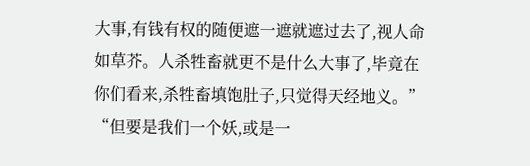大事,有钱有权的随便遮一遮就遮过去了,视人命如草芥。人杀牲畜就更不是什么大事了,毕竟在你们看来,杀牲畜填饱肚子,只觉得天经地义。”
“但要是我们一个妖,或是一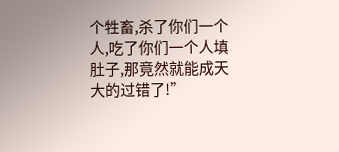个牲畜,杀了你们一个人,吃了你们一个人填肚子,那竟然就能成天大的过错了!”